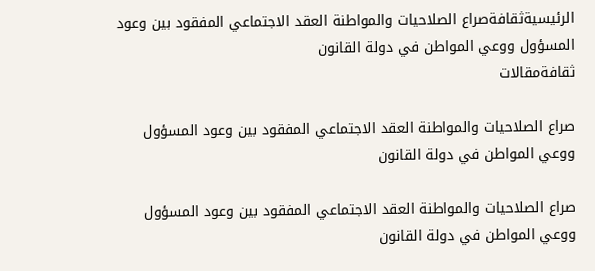الرئيسيةثقافةصراع الصلاحيات والمواطنة العقد الاجتماعي المفقود بين وعود المسؤول ووعي المواطن في دولة القانون
ثقافةمقالات

صراع الصلاحيات والمواطنة العقد الاجتماعي المفقود بين وعود المسؤول ووعي المواطن في دولة القانون

صراع الصلاحيات والمواطنة العقد الاجتماعي المفقود بين وعود المسؤول ووعي المواطن في دولة القانون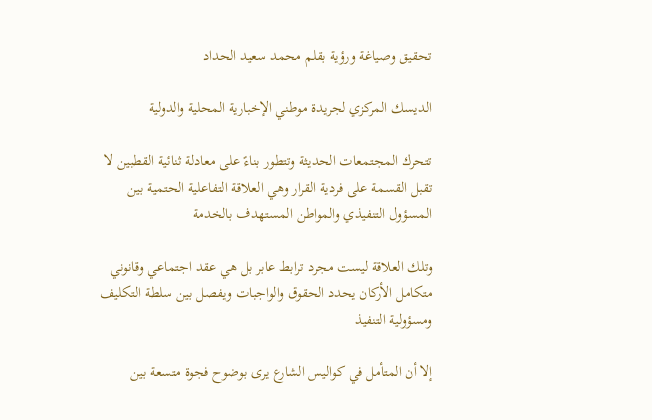تحقيق وصياغة ورؤية بقلم محمد سعيد الحداد

الديسك المركزي لجريدة موطني الإخبارية المحلية والدولية

تتحرك المجتمعات الحديثة وتتطور بناءً على معادلة ثنائية القطبين لا تقبل القسمة على فردية القرار وهي العلاقة التفاعلية الحتمية بين المسؤول التنفيذي والمواطن المستهدف بالخدمة

وتلك العلاقة ليست مجرد ترابط عابر بل هي عقد اجتماعي وقانوني متكامل الأركان يحدد الحقوق والواجبات ويفصل بين سلطة التكليف ومسؤولية التنفيذ

إلا أن المتأمل في كواليس الشارع يرى بوضوح فجوة متسعة بين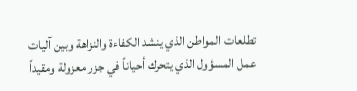تطلعات المواطن الذي ينشد الكفاءة والنزاهة وبين آليات عمل المسؤول الذي يتحرك أحياناً في جزر معزولة ومقيداً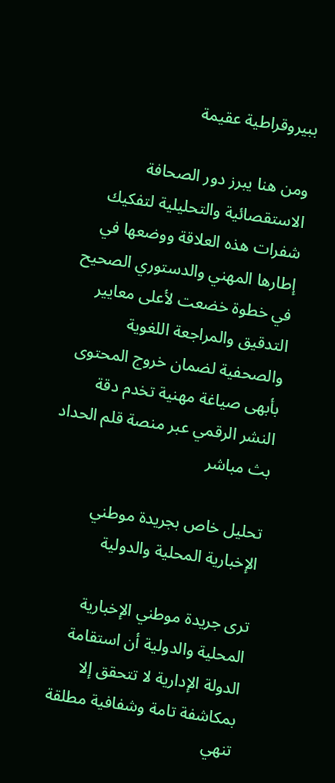ببيروقراطية عقيمة

ومن هنا يبرز دور الصحافة الاستقصائية والتحليلية لتفكيك شفرات هذه العلاقة ووضعها في إطارها المهني والدستوري الصحيح في خطوة خضعت لأعلى معايير التدقيق والمراجعة اللغوية والصحفية لضمان خروج المحتوى بأبهى صياغة مهنية تخدم دقة النشر الرقمي عبر منصة قلم الحداد بث مباشر

تحليل خاص بجريدة موطني الإخبارية المحلية والدولية

ترى جريدة موطني الإخبارية المحلية والدولية أن استقامة الدولة الإدارية لا تتحقق إلا بمكاشفة تامة وشفافية مطلقة تنهي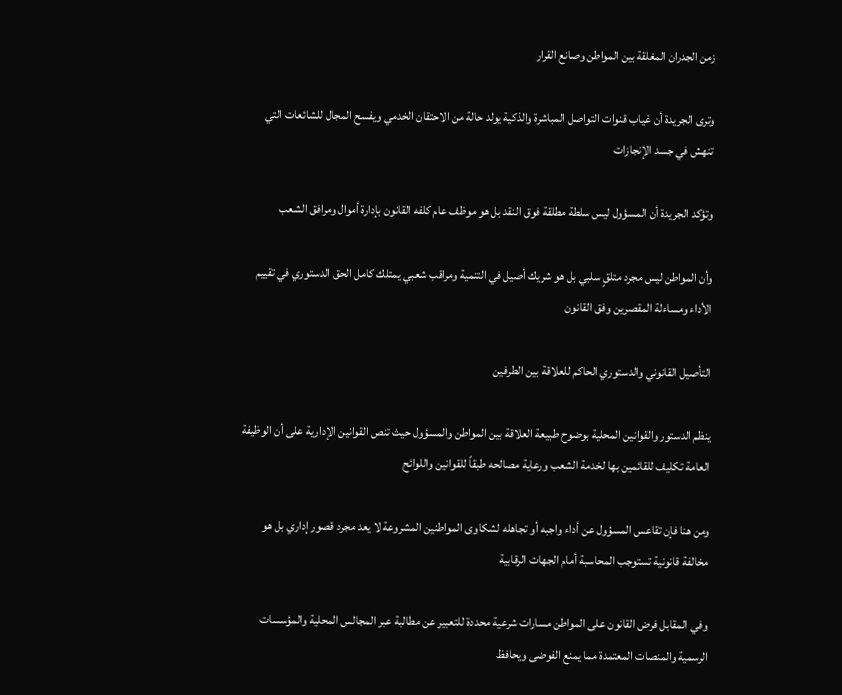زمن الجدران المغلقة بين المواطن وصانع القرار

وترى الجريدة أن غياب قنوات التواصل المباشرة والذكية يولد حالة من الاحتقان الخدمي ويفسح المجال للشائعات التي تنهش في جسد الإنجازات

وتؤكد الجريدة أن المسؤول ليس سلطة مطلقة فوق النقد بل هو موظف عام كلفه القانون بإدارة أموال ومرافق الشعب

وأن المواطن ليس مجرد متلقٍ سلبي بل هو شريك أصيل في التنمية ومراقب شعبي يمتلك كامل الحق الدستوري في تقييم الأداء ومساءلة المقصرين وفق القانون

التأصيل القانوني والدستوري الحاكم للعلاقة بين الطرفين

ينظم الدستور والقوانين المحلية بوضوح طبيعة العلاقة بين المواطن والمسؤول حيث تنص القوانين الإدارية على أن الوظيفة العامة تكليف للقائمين بها لخدمة الشعب ورعاية مصالحه طبقاً للقوانين واللوائح

ومن هنا فإن تقاعس المسؤول عن أداء واجبه أو تجاهله لشكاوى المواطنين المشروعة لا يعد مجرد قصور إداري بل هو مخالفة قانونية تستوجب المحاسبة أمام الجهات الرقابية

وفي المقابل فرض القانون على المواطن مسارات شرعية محددة للتعبير عن مطالبة عبر المجالس المحلية والمؤسسات الرسمية والمنصات المعتمدة مما يمنع الفوضى ويحافظ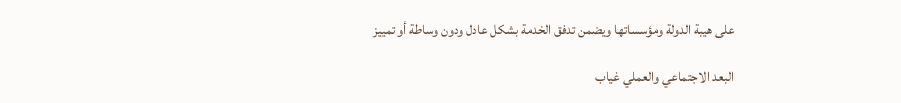على هيبة الدولة ومؤسساتها ويضمن تدفق الخدمة بشكل عادل ودون وساطة أو تمييز

البعد الاجتماعي والعملي غياب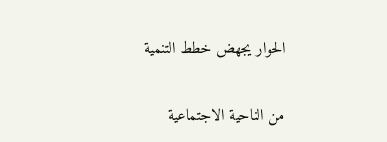الحوار يجهض خطط التنمية

من الناحية الاجتماعية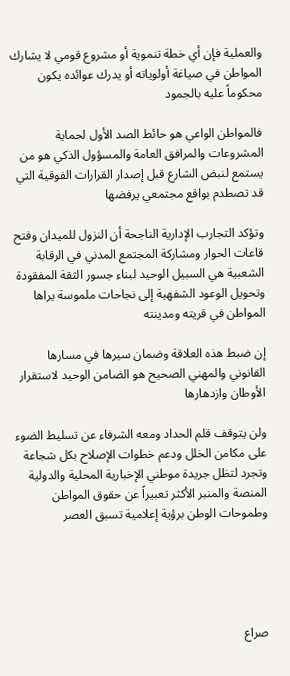والعملية فإن أي خطة تنموية أو مشروع قومي لا يشارك المواطن في صياغة أولوياته أو يدرك عوائده يكون محكوماً عليه بالجمود

فالمواطن الواعي هو حائط الصد الأول لحماية المشروعات والمرافق العامة والمسؤول الذكي هو من يستمع لنبض الشارع قبل إصدار القرارات الفوقية التي قد تصطدم بواقع مجتمعي يرفضها

وتؤكد التجارب الإدارية الناجحة أن النزول للميدان وفتح قاعات الحوار ومشاركة المجتمع المدني في الرقابة الشعبية هي السبيل الوحيد لبناء جسور الثقة المفقودة وتحويل الوعود الشفهية إلى نجاحات ملموسة يراها المواطن في قريته ومدينته

إن ضبط هذه العلاقة وضمان سيرها في مسارها القانوني والمهني الصحيح هو الضامن الوحيد لاستقرار الأوطان وازدهارها

ولن يتوقف قلم الحداد ومعه الشرفاء عن تسليط الضوء على مكامن الخلل ودعم خطوات الإصلاح بكل شجاعة وتجرد لتظل جريدة موطني الإخبارية المحلية والدولية المنصة والمنبر الأكثر تعبيراً عن حقوق المواطن وطموحات الوطن برؤية إعلامية تسبق العصر





صراع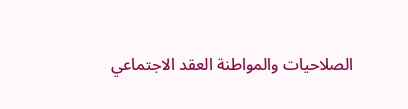الصلاحيات والمواطنة العقد الاجتماعي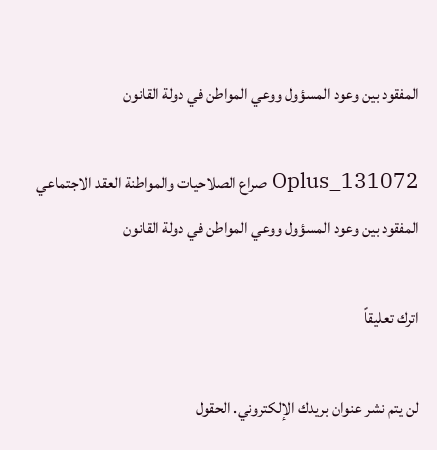المفقود بين وعود المسؤول ووعي المواطن في دولة القانون

Oplus_131072 صراع الصلاحيات والمواطنة العقد الاجتماعي المفقود بين وعود المسؤول ووعي المواطن في دولة القانون

اترك تعليقاً

لن يتم نشر عنوان بريدك الإلكتروني. الحقول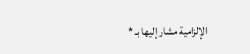الإلزامية مشار إليها بـ *